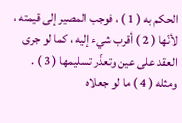الحكم به ( 1 ) ، فوجب المصير إلى قيمته ، لأنّها ( 2 ) أقرب شيء إليه ، كما لو جرى العقد على عين وتعذّر تسليمها ( 3 ) .
ومثله ( 4 ) ما لو جعلاه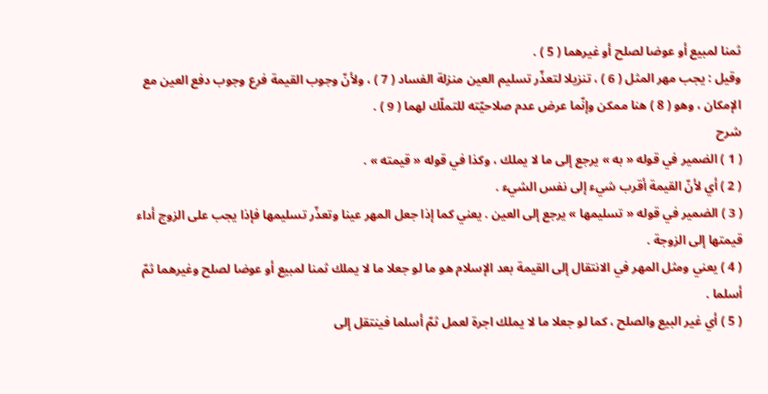ثمنا لمبيع أو عوضا لصلح أو غيرهما ( 5 ) .
وقيل : يجب مهر المثل ( 6 ) ، تنزيلا لتعذّر تسليم العين منزلة الفساد ( 7 ) ، ولأنّ وجوب القيمة فرع وجوب دفع العين مع الإمكان ، وهو ( 8 ) هنا ممكن وإنّما عرض عدم صلاحيّته للتملّك لهما ( 9 ) .
شرح
( 1 ) الضمير في قوله « به » يرجع إلى ما لا يملك ، وكذا في قوله « قيمته » .
( 2 ) أي لأنّ القيمة أقرب شيء إلى نفس الشيء .
( 3 ) الضمير في قوله « تسليمها » يرجع إلى العين . يعني كما إذا جعل المهر عينا وتعذّر تسليمها فإذا يجب على الزوج أداء قيمتها إلى الزوجة .
( 4 ) يعني ومثل المهر في الانتقال إلى القيمة بعد الإسلام هو ما لو جعلا ما لا يملك ثمنا لمبيع أو عوضا لصلح وغيرهما ثمّ أسلما .
( 5 ) أي غير البيع والصلح ، كما لو جعلا ما لا يملك اجرة لعمل ثمّ أسلما فينتقل إلى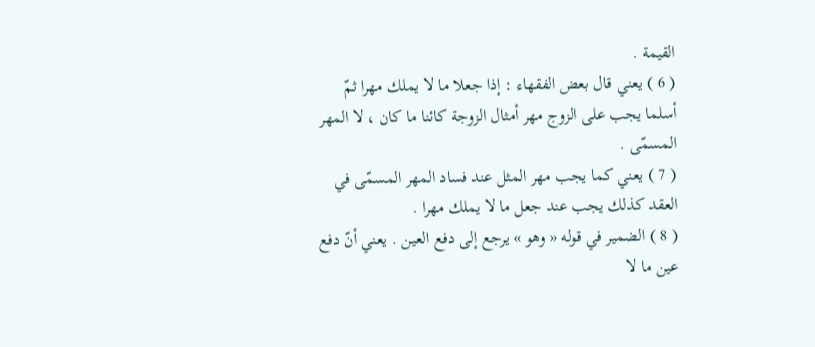القيمة .
( 6 ) يعني قال بعض الفقهاء : إذا جعلا ما لا يملك مهرا ثمّ أسلما يجب على الزوج مهر أمثال الزوجة كائنا ما كان ، لا المهر المسمّى .
( 7 ) يعني كما يجب مهر المثل عند فساد المهر المسمّى في العقد كذلك يجب عند جعل ما لا يملك مهرا .
( 8 ) الضمير في قوله « وهو » يرجع إلى دفع العين . يعني أنّ دفع عين ما لا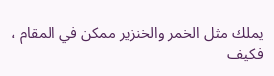يملك مثل الخمر والخنزير ممكن في المقام ، فكيف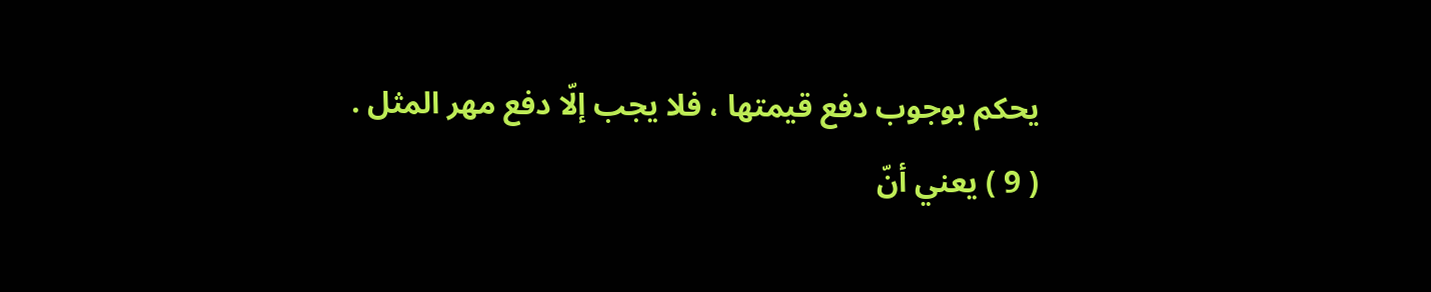يحكم بوجوب دفع قيمتها ، فلا يجب إلّا دفع مهر المثل .
( 9 ) يعني أنّ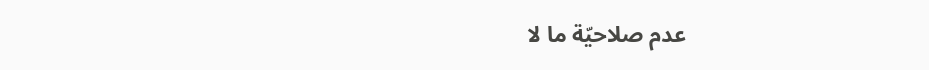عدم صلاحيّة ما لا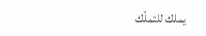يملك للتملّك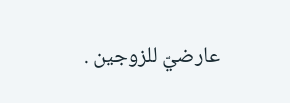عارضيّ للزوجين .